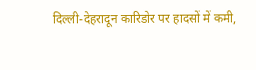दिल्ली-देहरादून कारिडोर पर हादसों में कमी,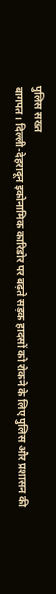पुलिस सख्त
बागपत। दिल्ली-देहरादून इकोनामिक कारिडोर पर बढ़ते सड़क हादसों को रोकने के लिए पुलिस और प्रशासन की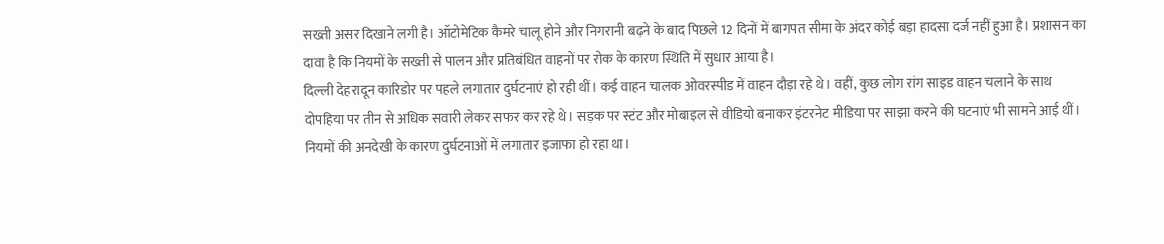सख्ती असर दिखाने लगी है। ऑटोमेटिक कैमरे चालू होने और निगरानी बढ़ने के बाद पिछले 12 दिनों में बागपत सीमा के अंदर कोई बड़ा हादसा दर्ज नहीं हुआ है। प्रशासन का दावा है कि नियमों के सख्ती से पालन और प्रतिबंधित वाहनों पर रोक के कारण स्थिति में सुधार आया है।
दिल्ली देहरादून कारिडोर पर पहले लगातार दुर्घटनाएं हो रही थीं। कई वाहन चालक ओवरस्पीड में वाहन दौड़ा रहे थे। वहीं, कुछ लोग रांग साइड वाहन चलाने के साथ दोपहिया पर तीन से अधिक सवारी लेकर सफर कर रहे थे। सड़क पर स्टंट और मोबाइल से वीडियो बनाकर इंटरनेट मीडिया पर साझा करने की घटनाएं भी सामने आई थीं। नियमों की अनदेखी के कारण दुर्घटनाओं में लगातार इजाफा हो रहा था।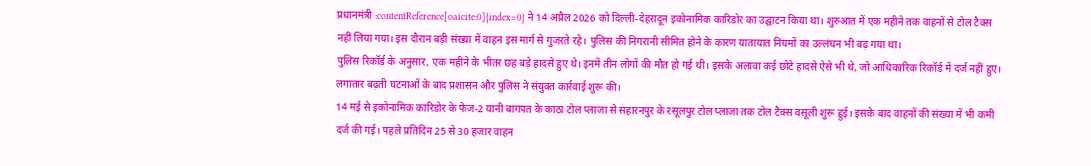प्रधानमंत्री :contentReference[oaicite:0]{index=0} ने 14 अप्रैल 2026 को दिल्ली-देहरादून इकोनामिक कारिडोर का उद्घाटन किया था। शुरुआत में एक महीने तक वाहनों से टोल टैक्स नहीं लिया गया। इस दौरान बड़ी संख्या में वाहन इस मार्ग से गुजरते रहे। पुलिस की निगरानी सीमित होने के कारण यातायात नियमों का उल्लंघन भी बढ़ गया था।
पुलिस रिकॉर्ड के अनुसार, एक महीने के भीतर छह बड़े हादसे हुए थे। इनमें तीन लोगों की मौत हो गई थी। इसके अलावा कई छोटे हादसे ऐसे भी थे, जो आधिकारिक रिकॉर्ड में दर्ज नहीं हुए। लगातार बढ़ती घटनाओं के बाद प्रशासन और पुलिस ने संयुक्त कार्रवाई शुरू की।
14 मई से इकोनामिक कारिडोर के फेज-2 यानी बागपत के काठा टोल प्लाजा से सहारनपुर के रसूलपुर टोल प्लाजा तक टोल टैक्स वसूली शुरू हुई। इसके बाद वाहनों की संख्या में भी कमी दर्ज की गई। पहले प्रतिदिन 25 से 30 हजार वाहन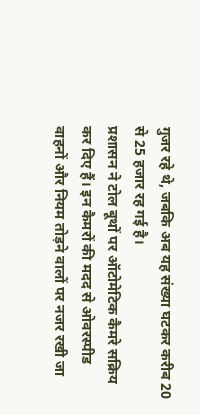गुजर रहे थे, जबकि अब यह संख्या घटकर करीब 20 से 25 हजार रह गई है।
प्रशासन ने टोल बूथों पर ऑटोमेटिक कैमरे सक्रिय कर दिए हैं। इन कैमरों की मदद से ओवरस्पीड वाहनों और नियम तोड़ने वालों पर नजर रखी जा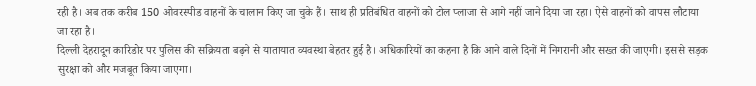रही है। अब तक करीब 150 ओवरस्पीड वाहनों के चालान किए जा चुके हैं। साथ ही प्रतिबंधित वाहनों को टोल प्लाजा से आगे नहीं जाने दिया जा रहा। ऐसे वाहनों को वापस लौटाया जा रहा है।
दिल्ली देहरादून कारिडोर पर पुलिस की सक्रियता बढ़ने से यातायात व्यवस्था बेहतर हुई है। अधिकारियों का कहना है कि आने वाले दिनों में निगरानी और सख्त की जाएगी। इससे सड़क सुरक्षा को और मजबूत किया जाएगा।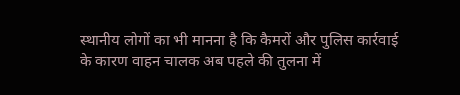स्थानीय लोगों का भी मानना है कि कैमरों और पुलिस कार्रवाई के कारण वाहन चालक अब पहले की तुलना में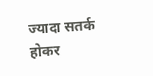ज्यादा सतर्क होकर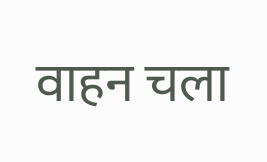वाहन चला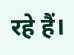रहे हैं।